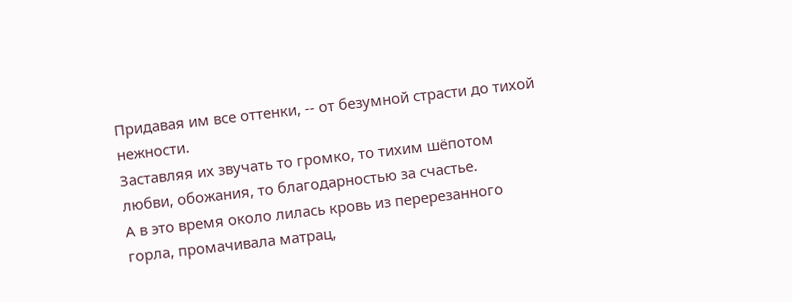Придавая им все оттенки, -- от безумной страсти до тихой нежности.
Заставляя их звучать то громко, то тихим шёпотом любви, обожания, то благодарностью за счастье.
А в это время около лилась кровь из перерезанного горла, промачивала матрац,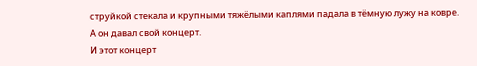струйкой стекала и крупными тяжёлыми каплями падала в тёмную лужу на ковре.
А он давал свой концерт.
И этот концерт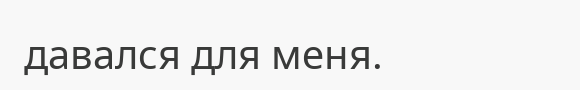давался для меня.